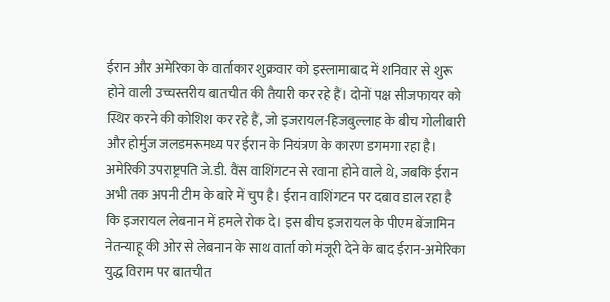ईरान और अमेरिका के वार्ताकार शुक्रवार को इस्लामाबाद में शनिवार से शुरू होने वाली उच्चस्तरीय बातचीत की तैयारी कर रहे हैं। दोनों पक्ष सीजफायर को स्थिर करने की कोशिश कर रहे हैं, जो इजरायल-हिजबुल्लाह के बीच गोलीबारी और होर्मुज जलडमरूमध्य पर ईरान के नियंत्रण के कारण डगमगा रहा है। अमेरिकी उपराष्ट्रपति जे.डी. वैंस वाशिंगटन से रवाना होने वाले थे, जबकि ईरान अभी तक अपनी टीम के बारे में चुप है। ईरान वाशिंगटन पर दबाव डाल रहा है कि इजरायल लेबनान में हमले रोक दे। इस बीच इजरायल के पीएम बेंजामिन नेतन्याहू की ओर से लेबनान के साथ वार्ता को मंजूरी देने के बाद ईरान-अमेरिका युद्ध विराम पर बातचीत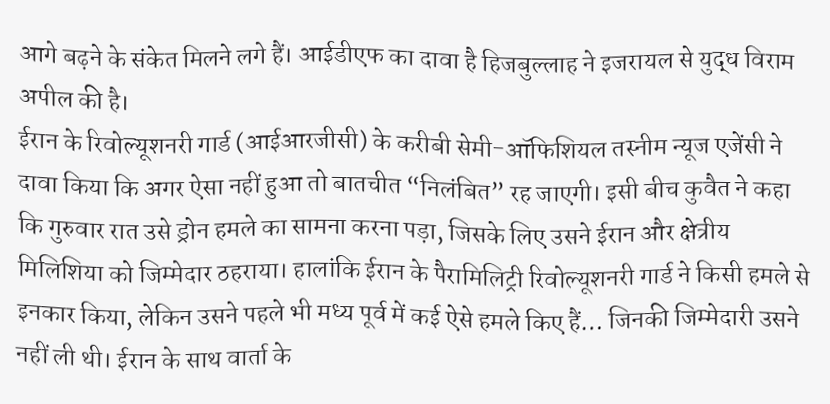आगे बढ़ने के संकेत मिलने लगे हैं। आईडीएफ का दावा है हिजबुल्लाह ने इजरायल से युद्ध विराम अपील की है।
ईरान के रिवोल्यूशनरी गार्ड (आईआरजीसी) के करीबी सेमी-ऑफिशियल तस्नीम न्यूज एजेंसी ने दावा किया कि अगर ऐसा नहीं हुआ तो बातचीत “निलंबित” रह जाएगी। इसी बीच कुवैत ने कहा कि गुरुवार रात उसे ड्रोन हमले का सामना करना पड़ा, जिसके लिए उसने ईरान और क्षेत्रीय मिलिशिया को जिम्मेदार ठहराया। हालांकि ईरान के पैरामिलिट्री रिवोल्यूशनरी गार्ड ने किसी हमले से इनकार किया, लेकिन उसने पहले भी मध्य पूर्व में कई ऐसे हमले किए हैं… जिनकी जिम्मेदारी उसने नहीं ली थी। ईरान के साथ वार्ता के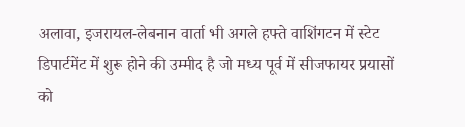अलावा, इजरायल-लेबनान वार्ता भी अगले हफ्ते वाशिंगटन में स्टेट डिपार्टमेंट में शुरू होने की उम्मीद है जो मध्य पूर्व में सीजफायर प्रयासों को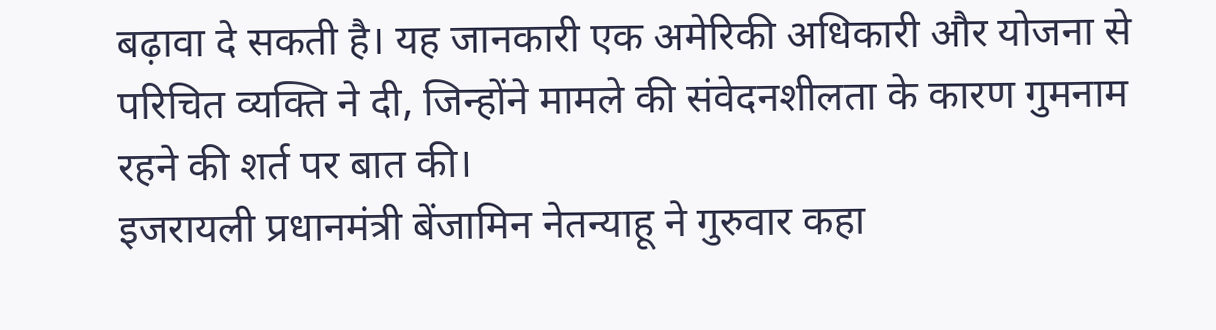बढ़ावा दे सकती है। यह जानकारी एक अमेरिकी अधिकारी और योजना से परिचित व्यक्ति ने दी, जिन्होंने मामले की संवेदनशीलता के कारण गुमनाम रहने की शर्त पर बात की।
इजरायली प्रधानमंत्री बेंजामिन नेतन्याहू ने गुरुवार कहा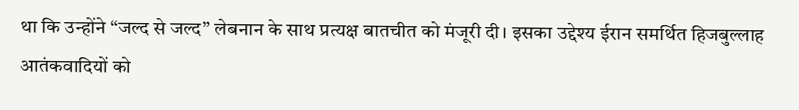था कि उन्होंने “जल्द से जल्द” लेबनान के साथ प्रत्यक्ष बातचीत को मंजूरी दी। इसका उद्देश्य ईरान समर्थित हिजबुल्लाह आतंकवादियों को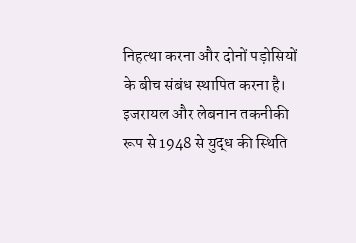निहत्था करना और दोनों पड़ोसियों के बीच संबंध स्थापित करना है। इजरायल और लेबनान तकनीकी रूप से 1948 से युद्ध की स्थिति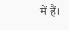में हैं।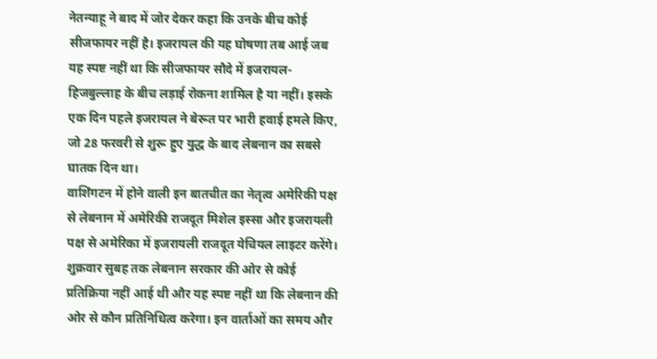नेतन्याहू ने बाद में जोर देकर कहा कि उनके बीच कोई सीजफायर नहीं है। इजरायल की यह घोषणा तब आई जब यह स्पष्ट नहीं था कि सीजफायर सौदे में इजरायल-हिजबुल्लाह के बीच लड़ाई रोकना शामिल है या नहीं। इसके एक दिन पहले इजरायल ने बेरूत पर भारी हवाई हमले किए, जो 28 फरवरी से शुरू हुए युद्ध के बाद लेबनान का सबसे घातक दिन था।
वाशिंगटन में होने वाली इन बातचीत का नेतृत्व अमेरिकी पक्ष से लेबनान में अमेरिकी राजदूत मिशेल इस्सा और इजरायली पक्ष से अमेरिका में इजरायली राजदूत येचियल लाइटर करेंगे। शुक्रवार सुबह तक लेबनान सरकार की ओर से कोई प्रतिक्रिया नहीं आई थी और यह स्पष्ट नहीं था कि लेबनान की ओर से कौन प्रतिनिधित्व करेगा। इन वार्ताओं का समय और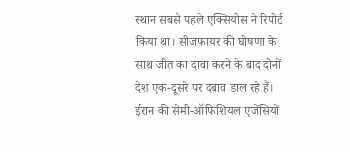स्थान सबसे पहले एक्सियोस ने रिपोर्ट किया था। सीजफायर की घोषणा के साथ जीत का दावा करने के बाद दोनों देश एक-दूसरे पर दबाव डाल रहे हैं।
ईरान की सेमी-ऑफिशियल एजेंसियों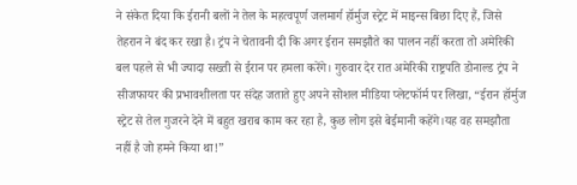ने संकेत दिया कि ईरानी बलों ने तेल के महत्वपूर्ण जलमार्ग हॉर्मुज स्ट्रेट में माइन्स बिछा दिए हैं, जिसे तेहरान ने बंद कर रखा है। ट्रंप ने चेतावनी दी कि अगर ईरान समझौते का पालन नहीं करता तो अमेरिकी बल पहले से भी ज्यादा सख्ती से ईरान पर हमला करेंगे। गुरुवार देर रात अमेरिकी राष्ट्रपति डोनाल्ड ट्रंप ने सीजफायर की प्रभावशीलता पर संदेह जताते हुए अपने सोशल मीडिया प्लेटफॉर्म पर लिखा, “ईरान हॉर्मुज स्ट्रेट से तेल गुजरने देने में बहुत खराब काम कर रहा है, कुछ लोग इसे बेईमानी कहेंगे।यह वह समझौता नहीं है जो हमने किया था!”